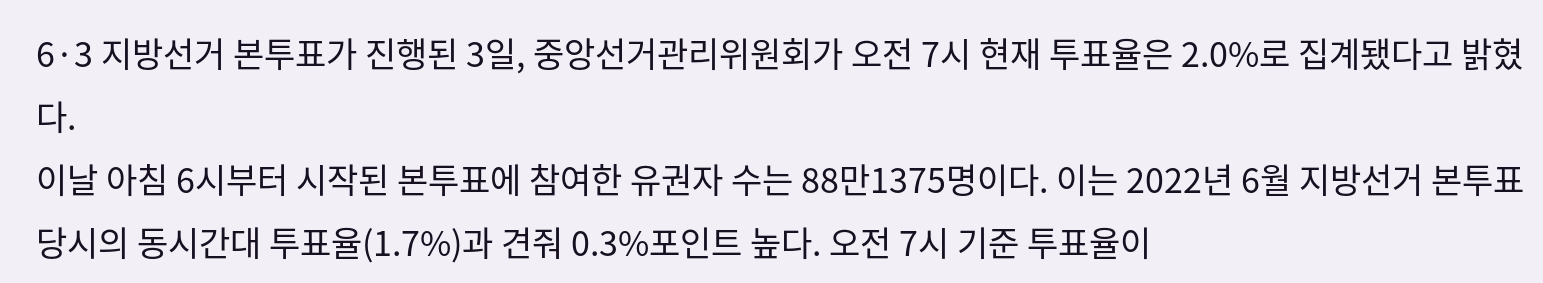6·3 지방선거 본투표가 진행된 3일, 중앙선거관리위원회가 오전 7시 현재 투표율은 2.0%로 집계됐다고 밝혔다.
이날 아침 6시부터 시작된 본투표에 참여한 유권자 수는 88만1375명이다. 이는 2022년 6월 지방선거 본투표 당시의 동시간대 투표율(1.7%)과 견줘 0.3%포인트 높다. 오전 7시 기준 투표율이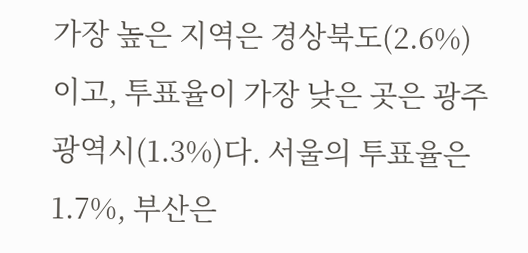가장 높은 지역은 경상북도(2.6%)이고, 투표율이 가장 낮은 곳은 광주광역시(1.3%)다. 서울의 투표율은 1.7%, 부산은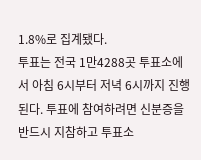1.8%로 집계됐다.
투표는 전국 1만4288곳 투표소에서 아침 6시부터 저녁 6시까지 진행된다. 투표에 참여하려면 신분증을 반드시 지참하고 투표소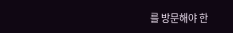를 방문해야 한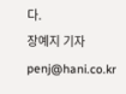다.
장예지 기자 penj@hani.co.kr